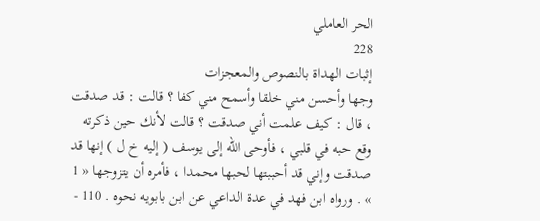الحر العاملي
228
إثبات الهداة بالنصوص والمعجزات
وجها وأحسن مني خلقا وأسمح مني كفا ؟ قالت : قد صدقت ، قال : كيف علمت أني صدقت ؟ قالت لأنك حين ذكرته وقع حبه في قلبي ، فأوحى اللّه إلى يوسف ( إليه خ ل ) إنها قد صدقت وإني قد أحببتها لحبها محمدا ، فأمره أن يتزوجها « 1 » . ورواه ابن فهد في عدة الداعي عن ابن بابويه نحوه . 110 -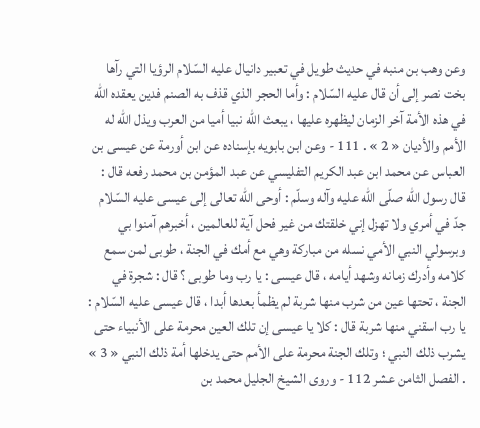وعن وهب بن منبه في حديث طويل في تعبير دانيال عليه السّلام الرؤيا التي رآها بخت نصر إلى أن قال عليه السّلام : وأما الحجر الذي قذف به الصنم فدين يعقده اللّه في هذه الأمة آخر الزمان ليظهره عليها ، يبعث اللّه نبيا أميا من العرب ويذل اللّه له الأمم والأديان « 2 » . 111 - وعن ابن بابويه بإسناده عن ابن أورمة عن عيسى بن العباس عن محمد ابن عبد الكريم التفليسي عن عبد المؤمن بن محمد رفعه قال : قال رسول اللّه صلّى اللّه عليه وآله وسلّم : أوحى اللّه تعالى إلى عيسى عليه السّلام جدّ في أمري ولا تهزل إني خلقتك من غير فحل آية للعالمين ، أخبرهم آمنوا بي وبرسولي النبي الأمي نسله من مباركة وهي مع أمك في الجنة ، طوبى لمن سمع كلامه وأدرك زمانه وشهد أيامه ، قال عيسى : يا رب وما طوبى ؟ قال : شجرة في الجنة ، تحتها عين من شرب منها شربة لم يظمأ بعدها أبدا ، قال عيسى عليه السّلام : يا رب اسقني منها شربة قال : كلا يا عيسى إن تلك العين محرمة على الأنبياء حتى يشرب ذلك النبي ؛ وتلك الجنة محرمة على الأمم حتى يدخلها أمة ذلك النبي « 3 » . الفصل الثامن عشر 112 - وروى الشيخ الجليل محمد بن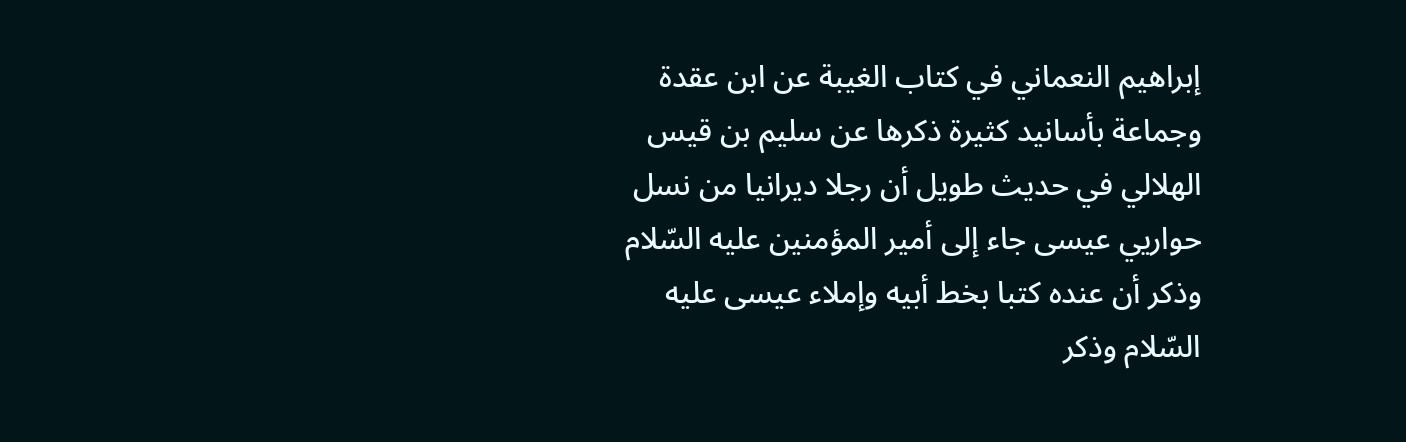إبراهيم النعماني في كتاب الغيبة عن ابن عقدة وجماعة بأسانيد كثيرة ذكرها عن سليم بن قيس الهلالي في حديث طويل أن رجلا ديرانيا من نسل حواريي عيسى جاء إلى أمير المؤمنين عليه السّلام وذكر أن عنده كتبا بخط أبيه وإملاء عيسى عليه السّلام وذكر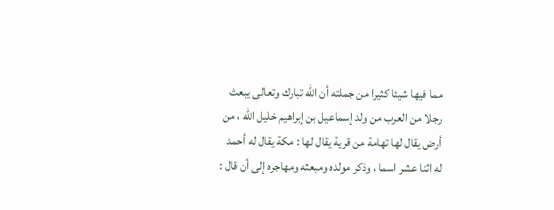مما فيها شيئا كثيرا من جملته أن اللّه تبارك وتعالى يبعث رجلا من العرب من ولد إسماعيل بن إبراهيم خليل اللّه ، من أرض يقال لها تهامة من قرية يقال لها : مكة يقال له أحمد له اثنا عشر اسما ، وذكر مولده ومبعثه ومهاجره إلى أن قال :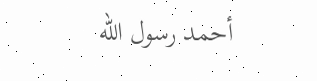أحمد رسول اللّه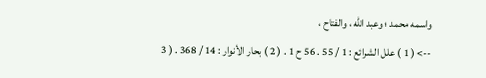واسمه محمد ؛ وعبد اللّه ، والفتاح ،
--> ( 1 ) علل الشرائع : 1 / 55 . 56 ح 1 . ( 2 ) بحار الأنوار : 14 / 368 . ( 3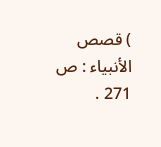) قصص الأنبياء : ص 271 .